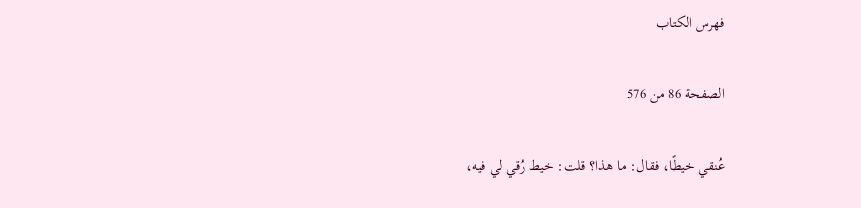فهرس الكتاب

الصفحة 86 من 576

عُنقي خيطًا، فقال: ما هذا؟ قلت: خيط رُقي لي فيه،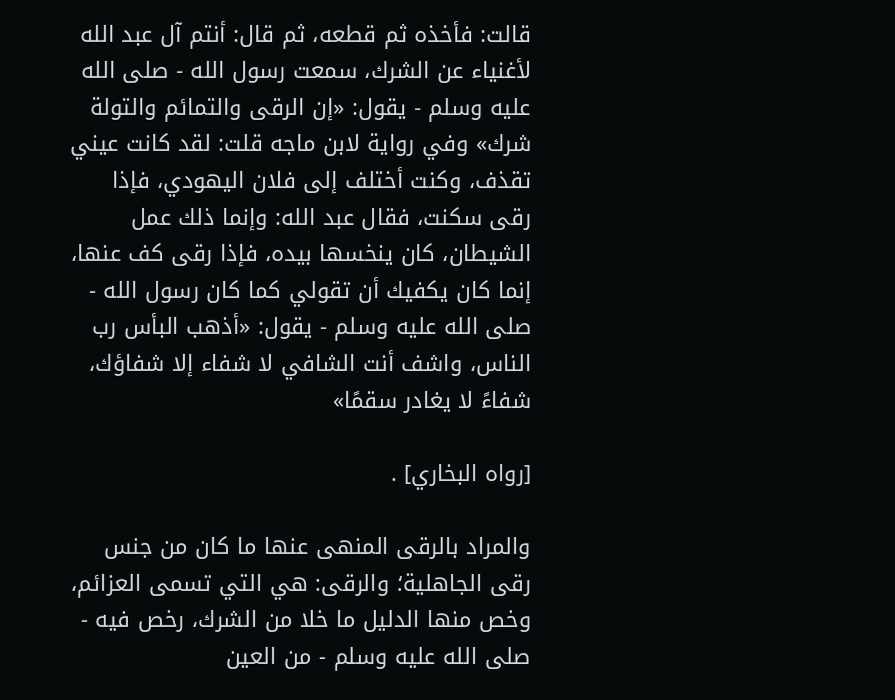قالت: فأخذه ثم قطعه، ثم قال: أنتم آل عبد الله لأغنياء عن الشرك، سمعت رسول الله - صلى الله عليه وسلم - يقول: «إن الرقى والتمائم والتولة شرك» وفي رواية لابن ماجه قلت: لقد كانت عيني تقذف، وكنت أختلف إلى فلان اليهودي، فإذا رقى سكنت، فقال عبد الله: وإنما ذلك عمل الشيطان، كان ينخسها بيده، فإذا رقى كف عنها، إنما كان يكفيك أن تقولي كما كان رسول الله - صلى الله عليه وسلم - يقول: «أذهب البأس رب الناس، واشف أنت الشافي لا شفاء إلا شفاؤك، شفاءً لا يغادر سقمًا»

[رواه البخاري] .

والمراد بالرقى المنهى عنها ما كان من جنس رقى الجاهلية؛ والرقى: هي التي تسمى العزائم، وخص منها الدليل ما خلا من الشرك، رخص فيه - صلى الله عليه وسلم - من العين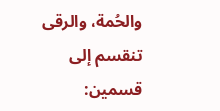والحُمة، والرقى تنقسم إلى قسمين: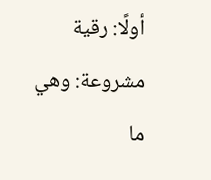أولًا: رقية مشروعة: وهي ما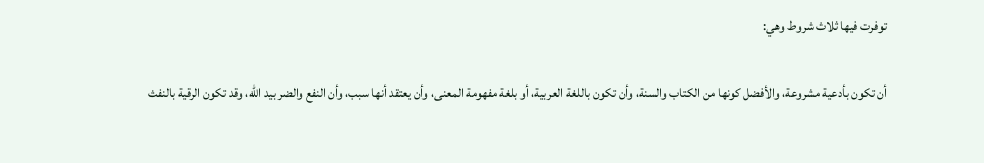توفرت فيها ثلاث شروط وهي:

أن تكون بأدعية مشروعة، والأفضل كونها من الكتاب والسنة، وأن تكون باللغة العربية، أو بلغة مفهومة المعنى، وأن يعتقد أنها سبب، وأن النفع والضر بيد الله، وقد تكون الرقية بالنفث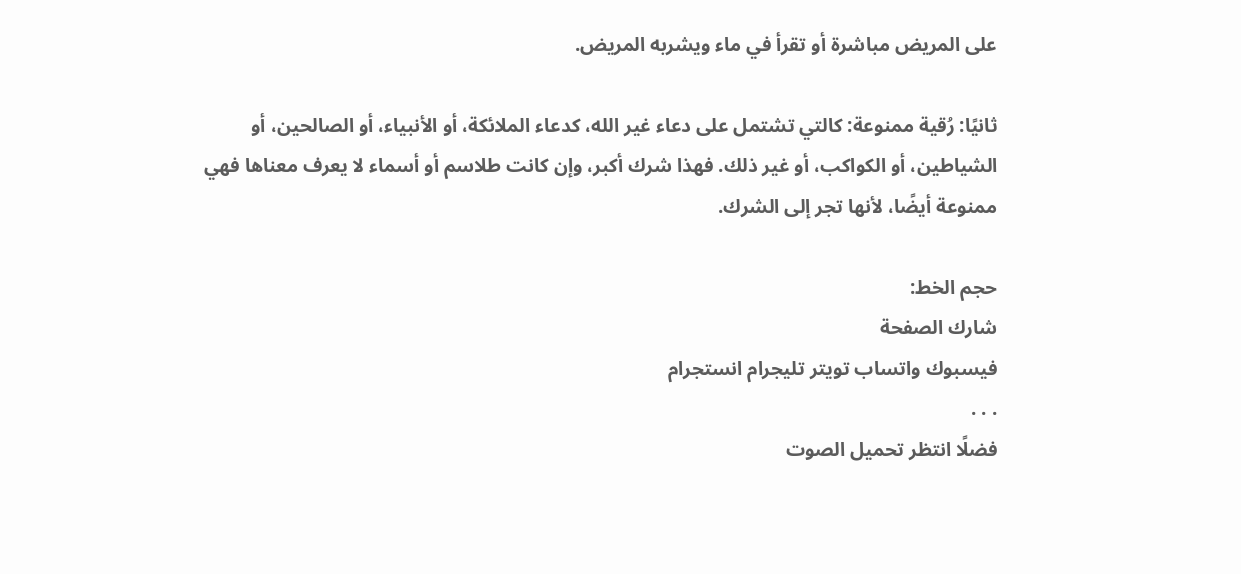على المريض مباشرة أو تقرأ في ماء ويشربه المريض.

ثانيًا: رُقية ممنوعة: كالتي تشتمل على دعاء غير الله، كدعاء الملائكة، أو الأنبياء، أو الصالحين، أو الشياطين، أو الكواكب، أو غير ذلك. فهذا شرك أكبر، وإن كانت طلاسم أو أسماء لا يعرف معناها فهي ممنوعة أيضًا، لأنها تجر إلى الشرك.

حجم الخط:
شارك الصفحة
فيسبوك واتساب تويتر تليجرام انستجرام
. . .
فضلًا انتظر تحميل الصوت